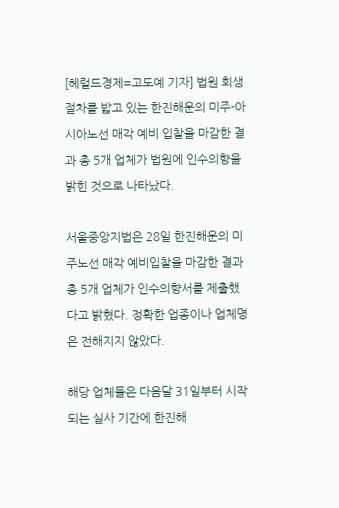[헤럴드경제=고도예 기자] 법원 회생절차를 밟고 있는 한진해운의 미주-아시아노선 매각 예비 입찰을 마감한 결과 총 5개 업체가 법원에 인수의향을 밝힌 것으로 나타났다.

서울중앙지법은 28일 한진해운의 미주노선 매각 예비입찰을 마감한 결과 총 5개 업체가 인수의향서를 제출했다고 밝혔다. 정확한 업종이나 업체명은 전해지지 않았다.

해당 업체들은 다음달 31일부터 시작되는 실사 기간에 한진해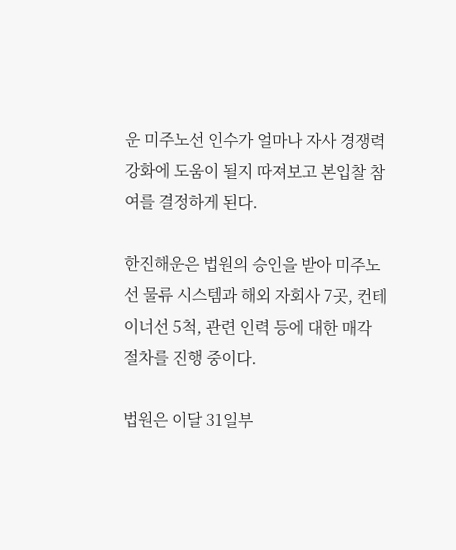운 미주노선 인수가 얼마나 자사 경쟁력 강화에 도움이 될지 따져보고 본입찰 참여를 결정하게 된다.

한진해운은 법원의 승인을 받아 미주노선 물류 시스템과 해외 자회사 7곳, 컨테이너선 5척, 관련 인력 등에 대한 매각 절차를 진행 중이다.

법원은 이달 31일부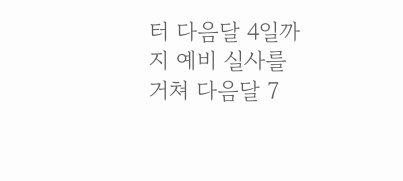터 다음달 4일까지 예비 실사를 거쳐 다음달 7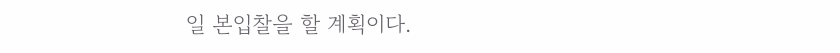일 본입찰을 할 계획이다.